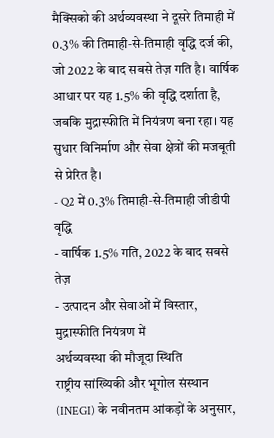मैक्सिको की अर्थव्यवस्था ने दूसरे तिमाही में 0.3% की तिमाही‑से‑तिमाही वृद्धि दर्ज की, जो 2022 के बाद सबसे तेज़ गति है। वार्षिक आधार पर यह 1.5% की वृद्धि दर्शाता है, जबकि मुद्रास्फीति में नियंत्रण बना रहा। यह सुधार विनिर्माण और सेवा क्षेत्रों की मजबूती से प्रेरित है।
- Q2 में 0.3% तिमाही‑से‑तिमाही जीडीपी वृद्धि
- वार्षिक 1.5% गति, 2022 के बाद सबसे तेज़
- उत्पादन और सेवाओं में विस्तार, मुद्रास्फीति नियंत्रण में
अर्थव्यवस्था की मौजूदा स्थिति
राष्ट्रीय सांख्यिकी और भूगोल संस्थान (INEGI) के नवीनतम आंकड़ों के अनुसार,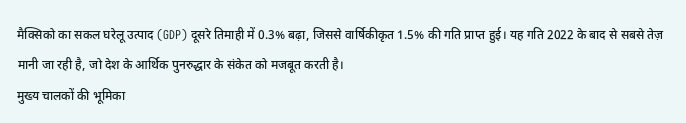मैक्सिको का सकल घरेलू उत्पाद (GDP) दूसरे तिमाही में 0.3% बढ़ा, जिससे वार्षिकीकृत 1.5% की गति प्राप्त हुई। यह गति 2022 के बाद से सबसे तेज़ मानी जा रही है, जो देश के आर्थिक पुनरुद्धार के संकेत को मजबूत करती है।
मुख्य चालकों की भूमिका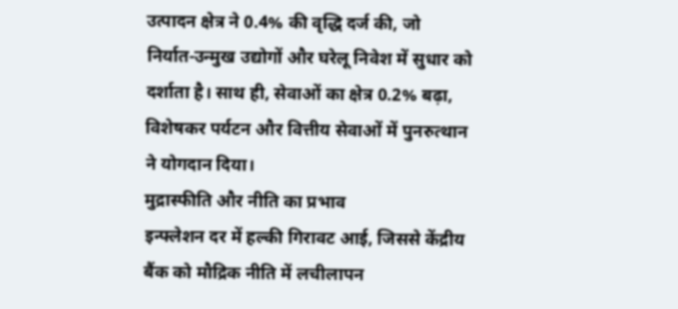उत्पादन क्षेत्र ने 0.4% की वृद्धि दर्ज की, जो निर्यात‑उन्मुख उद्योगों और घरेलू निवेश में सुधार को दर्शाता है। साथ ही, सेवाओं का क्षेत्र 0.2% बढ़ा, विशेषकर पर्यटन और वित्तीय सेवाओं में पुनरुत्थान ने योगदान दिया।
मुद्रास्फीति और नीति का प्रभाव
इन्फ्लेशन दर में हल्की गिरावट आई, जिससे केंद्रीय बैंक को मौद्रिक नीति में लचीलापन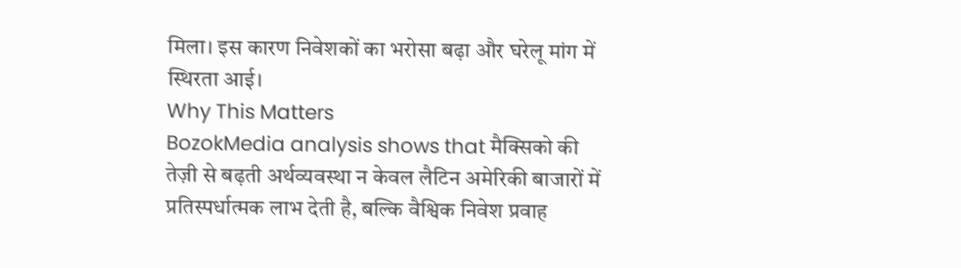मिला। इस कारण निवेशकों का भरोसा बढ़ा और घरेलू मांग में स्थिरता आई।
Why This Matters
BozokMedia analysis shows that मैक्सिको की तेज़ी से बढ़ती अर्थव्यवस्था न केवल लैटिन अमेरिकी बाजारों में प्रतिस्पर्धात्मक लाभ देती है, बल्कि वैश्विक निवेश प्रवाह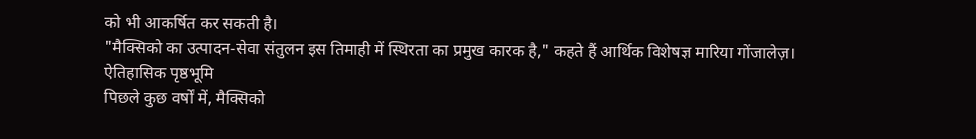को भी आकर्षित कर सकती है।
"मैक्सिको का उत्पादन‑सेवा संतुलन इस तिमाही में स्थिरता का प्रमुख कारक है," कहते हैं आर्थिक विशेषज्ञ मारिया गोंजालेज़।
ऐतिहासिक पृष्ठभूमि
पिछले कुछ वर्षों में, मैक्सिको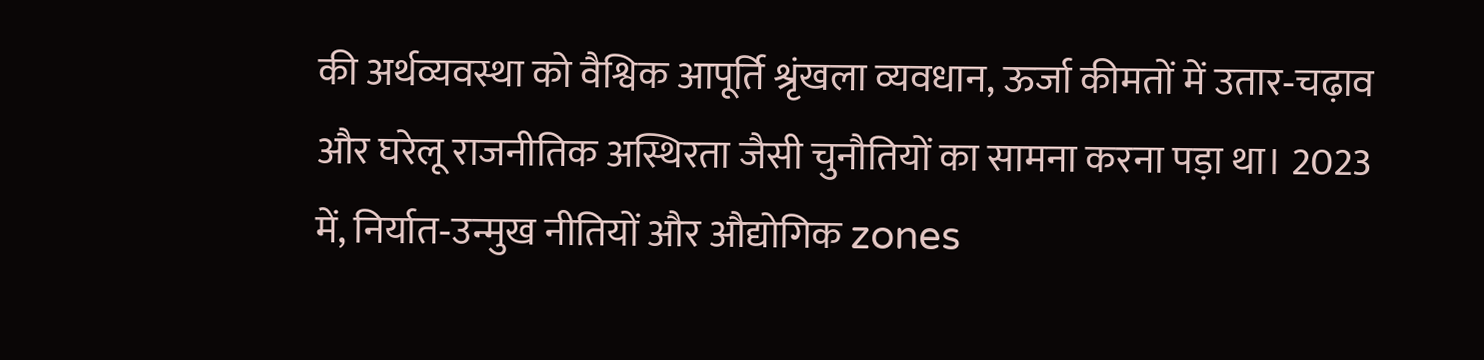की अर्थव्यवस्था को वैश्विक आपूर्ति श्रृंखला व्यवधान, ऊर्जा कीमतों में उतार‑चढ़ाव और घरेलू राजनीतिक अस्थिरता जैसी चुनौतियों का सामना करना पड़ा था। 2023 में, निर्यात‑उन्मुख नीतियों और औद्योगिक zones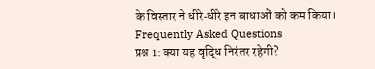के विस्तार ने धीरे‑धीरे इन बाधाओं को कम किया।
Frequently Asked Questions
प्रश्न 1: क्या यह वृद्धि निरंतर रहेगी?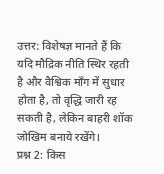उत्तर: विशेषज्ञ मानते हैं कि यदि मौद्रिक नीति स्थिर रहती है और वैश्विक माँग में सुधार होता है, तो वृद्धि जारी रह सकती है, लेकिन बाहरी शॉक जोखिम बनाये रखेंगे।
प्रश्न 2: किस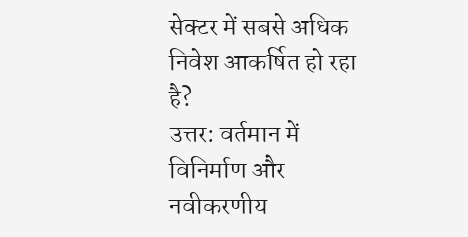सेक्टर में सबसे अधिक निवेश आकर्षित हो रहा है?
उत्तर: वर्तमान में विनिर्माण और नवीकरणीय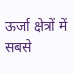ऊर्जा क्षेत्रों में सबसे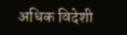अधिक विदेशी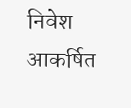निवेश आकर्षित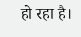हो रहा है।